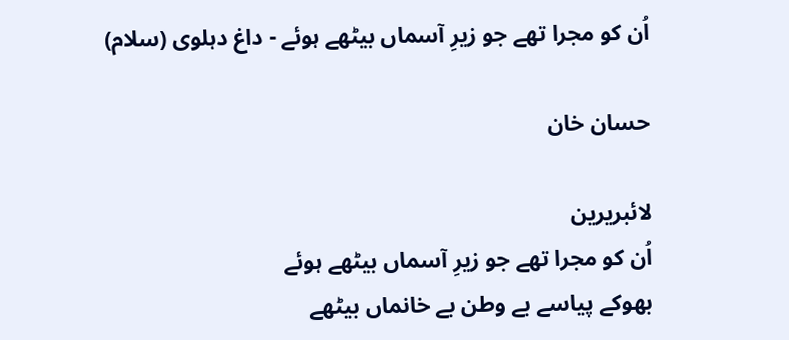اُن کو مجرا تھے جو زیرِ آسماں بیٹھے ہوئے - داغ دہلوی (سلام)

حسان خان

لائبریرین
اُن کو مجرا تھے جو زیرِ آسماں بیٹھے ہوئے
بھوکے پیاسے بے وطن بے خانماں بیٹھے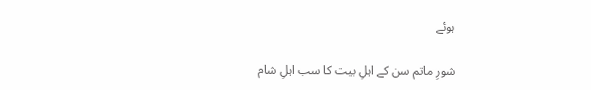ہوئے

شورِ ماتم سن کے اہلِ بیت کا سب اہلِ شام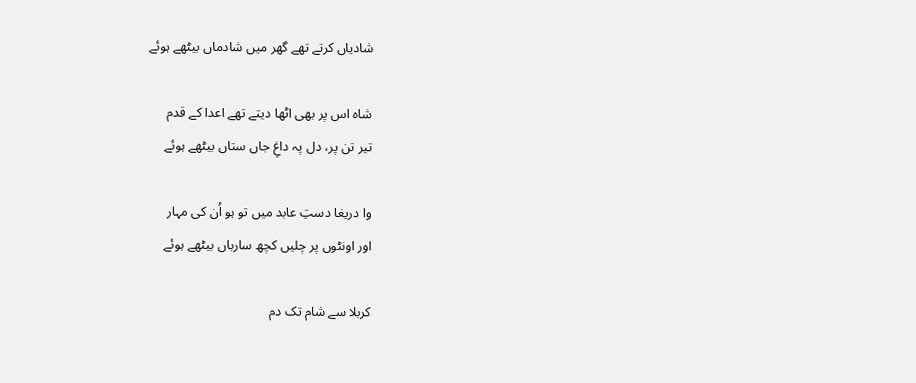شادیاں کرتے تھے گھر میں شادماں بیٹھے ہوئے

شاہ اس پر بھی اٹھا دیتے تھے اعدا کے قدم
تیر تن پر، دل پہ داغِ جاں ستاں بیٹھے ہوئے

وا دریغا دستِ عابد میں تو ہو اُن کی مہار
اور اونٹوں پر چلیں کچھ سارباں بیٹھے ہوئے

کربلا سے شام تک دم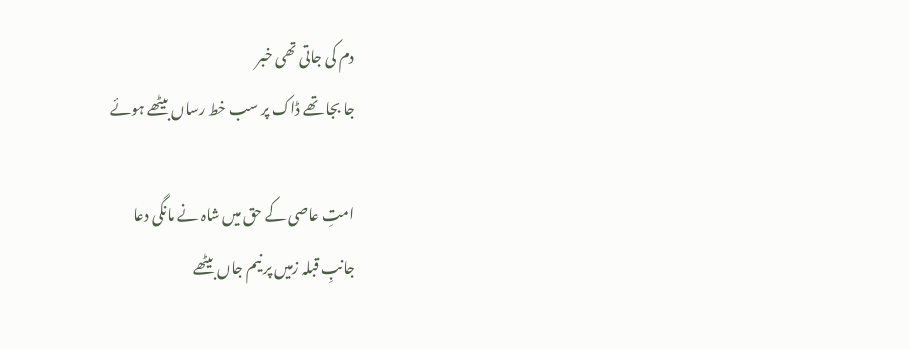دم کی جاتی تھی خبر
جا بجا تھے ڈاک پر سب خط رساں بیٹھے ہوئے

امتِ عاصی کے حق میں شاہ نے مانگی دعا
جانبِ قبلہ زمیں پر نیم جاں بیٹھے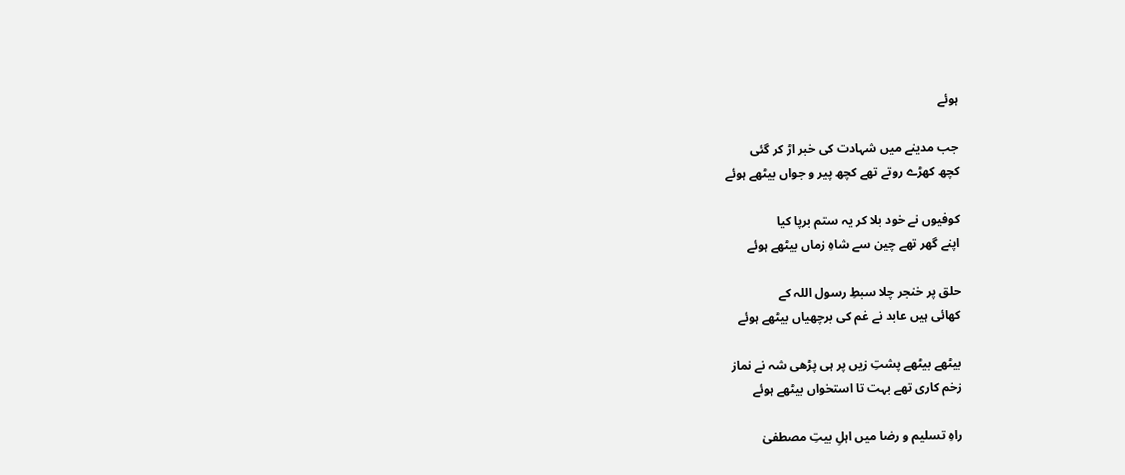ہوئے

جب مدینے میں شہادت کی خبر اڑ کر گئی
کچھ کھڑے روتے تھے کچھ پیر و جواں بیٹھے ہوئے

کوفیوں نے خود بلا کر یہ ستم برپا کیا
اپنے گھر تھے چین سے شاہِ زماں بیٹھے ہوئے

حلق پر خنجر چلا سبطِ رسول اللہ کے
کھائی ہیں عابد نے غم کی برچھیاں بیٹھے ہوئے

بیٹھے بیٹھے پشتِ زیں پر ہی پڑھی شہ نے نماز
زخم کاری تھے بہت تا استخواں بیٹھے ہوئے

راہِ تسلیم و رضا میں اہلِ بیتِ مصطفیٰ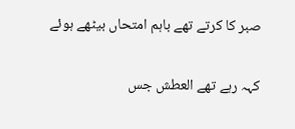صبر کا کرتے تھے باہم امتحاں بیٹھے ہوئے

کہہ رہے تھے العطش جس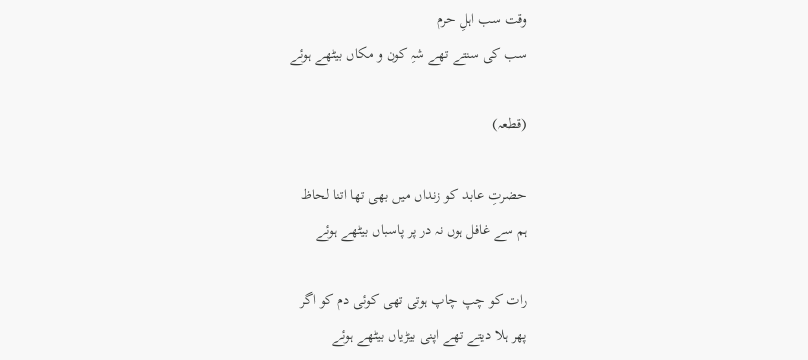وقت سب اہلِ حرم
سب کی سنتے تھے شہِ کون و مکاں بیٹھے ہوئے

(قطعہ)

حضرتِ عابد کو زنداں میں بھی تھا اتنا لحاظ
ہم سے غافل ہوں نہ در پر پاسباں بیٹھے ہوئے

رات کو چپ چاپ ہوتی تھی کوئی دم کو اگر
پھر ہلا دیتے تھے اپنی بیڑیاں بیٹھے ہوئے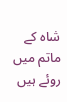شاہ کے ماتم میں روئے ہیں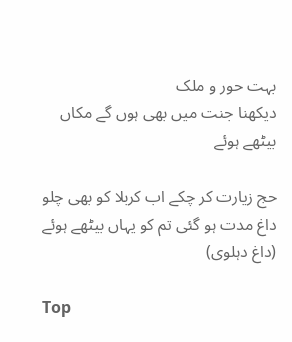بہت حور و ملک
دیکھنا جنت میں بھی ہوں گے مکاں بیٹھے ہوئے

حج زیارت کر چکے اب کربلا کو بھی چلو
داغ مدت ہو گئی تم کو یہاں بیٹھے ہوئے
(داغ دہلوی)

Top